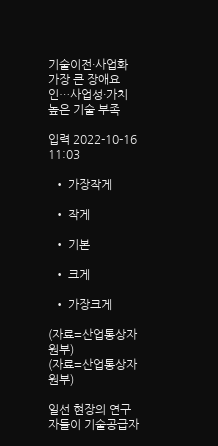기술이전·사업화 가장 큰 장애요인…사업성·가치 높은 기술 부족

입력 2022-10-16 11:03

  • 가장작게

  • 작게

  • 기본

  • 크게

  • 가장크게

(자료=산업통상자원부)
(자료=산업통상자원부)

일선 현장의 연구자들이 기술공급자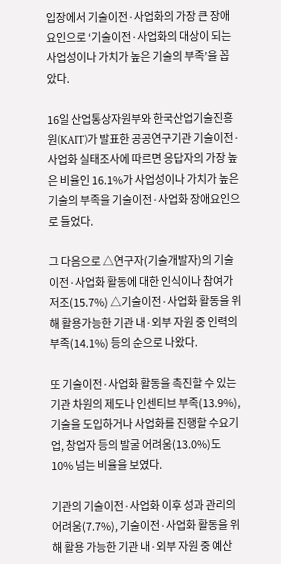입장에서 기술이전·사업화의 가장 큰 장애요인으로 ‘기술이전·사업화의 대상이 되는 사업성이나 가치가 높은 기술의 부족’을 꼽았다.

16일 산업통상자원부와 한국산업기술진흥원(KAIT)가 발표한 공공연구기관 기술이전·사업화 실태조사에 따르면 응답자의 가장 높은 비율인 16.1%가 사업성이나 가치가 높은 기술의 부족을 기술이전·사업화 장애요인으로 들었다.

그 다음으로 △연구자(기술개발자)의 기술이전·사업화 활동에 대한 인식이나 참여가 저조(15.7%) △기술이전·사업화 활동을 위해 활용가능한 기관 내·외부 자원 중 인력의 부족(14.1%) 등의 순으로 나왔다.

또 기술이전·사업화 활동을 촉진할 수 있는 기관 차원의 제도나 인센티브 부족(13.9%), 기술을 도입하거나 사업화를 진행할 수요기업, 창업자 등의 발굴 어려움(13.0%)도 10% 넘는 비율을 보였다.

기관의 기술이전·사업화 이후 성과 관리의 어려움(7.7%), 기술이전·사업화 활동을 위해 활용 가능한 기관 내·외부 자원 중 예산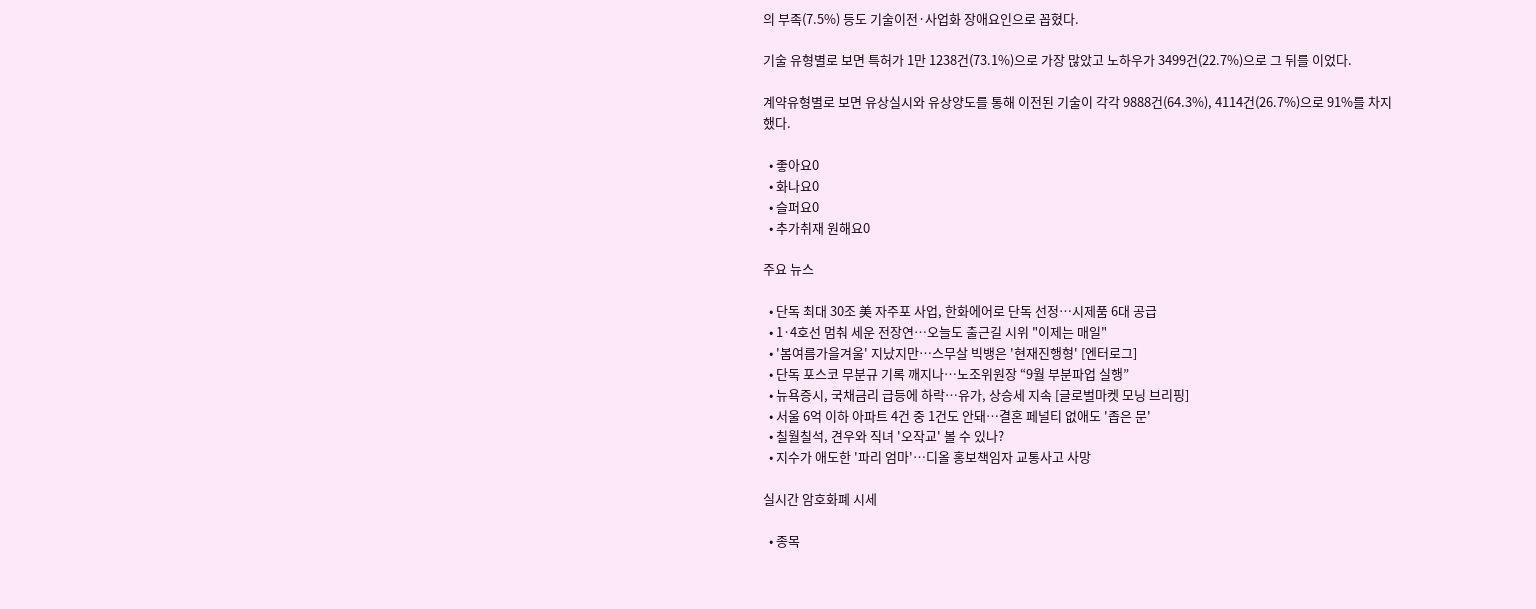의 부족(7.5%) 등도 기술이전·사업화 장애요인으로 꼽혔다.

기술 유형별로 보면 특허가 1만 1238건(73.1%)으로 가장 많았고 노하우가 3499건(22.7%)으로 그 뒤를 이었다.

계약유형별로 보면 유상실시와 유상양도를 통해 이전된 기술이 각각 9888건(64.3%), 4114건(26.7%)으로 91%를 차지했다.

  • 좋아요0
  • 화나요0
  • 슬퍼요0
  • 추가취재 원해요0

주요 뉴스

  • 단독 최대 30조 美 자주포 사업, 한화에어로 단독 선정…시제품 6대 공급
  • 1·4호선 멈춰 세운 전장연…오늘도 출근길 시위 "이제는 매일"
  • '봄여름가을겨울' 지났지만⋯스무살 빅뱅은 '현재진행형' [엔터로그]
  • 단독 포스코 무분규 기록 깨지나…노조위원장 “9월 부분파업 실행”
  • 뉴욕증시, 국채금리 급등에 하락…유가, 상승세 지속 [글로벌마켓 모닝 브리핑]
  • 서울 6억 이하 아파트 4건 중 1건도 안돼⋯결혼 페널티 없애도 '좁은 문'
  • 칠월칠석, 견우와 직녀 '오작교' 볼 수 있나?
  • 지수가 애도한 '파리 엄마'…디올 홍보책임자 교통사고 사망

실시간 암호화폐 시세

  • 종목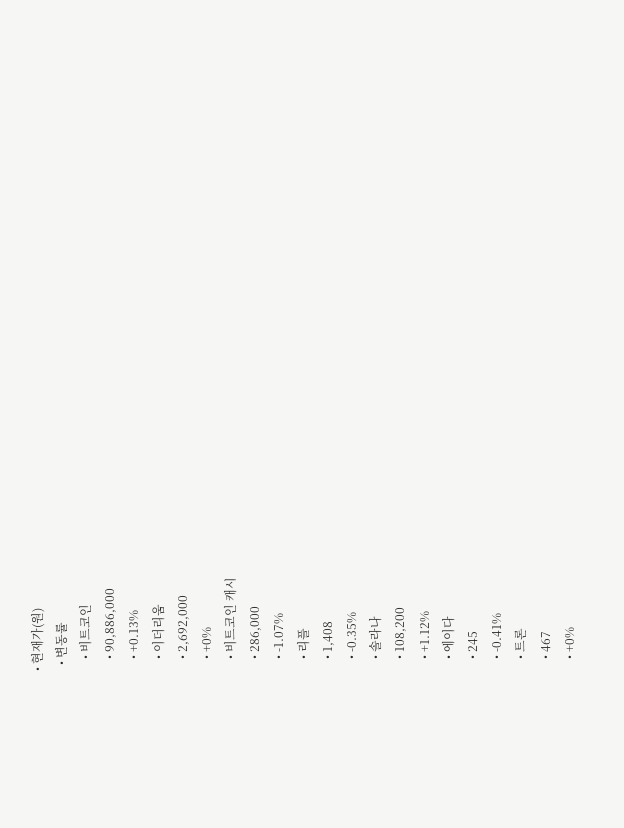• 현재가(원)
  • 변동률
    • 비트코인
    • 90,886,000
    • +0.13%
    • 이더리움
    • 2,692,000
    • +0%
    • 비트코인 캐시
    • 286,000
    • -1.07%
    • 리플
    • 1,408
    • -0.35%
    • 솔라나
    • 108,200
    • +1.12%
    • 에이다
    • 245
    • -0.41%
    • 트론
    • 467
    • +0%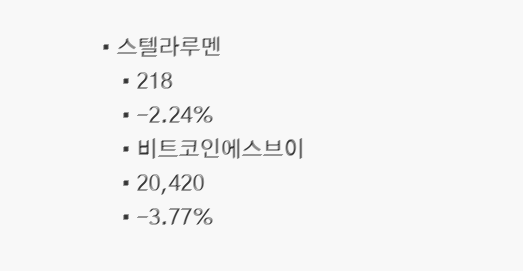• 스텔라루멘
    • 218
    • -2.24%
    • 비트코인에스브이
    • 20,420
    • -3.77%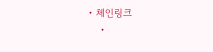• 체인링크
    •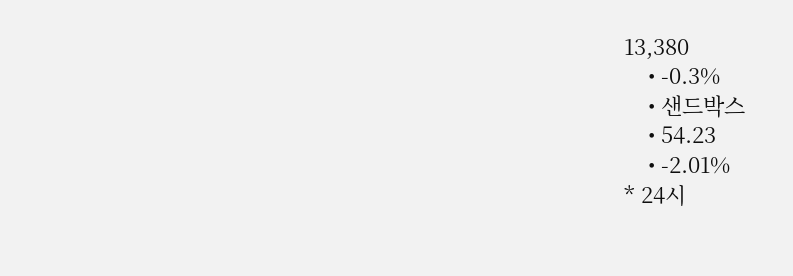13,380
    • -0.3%
    • 샌드박스
    • 54.23
    • -2.01%
* 24시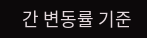간 변동률 기준